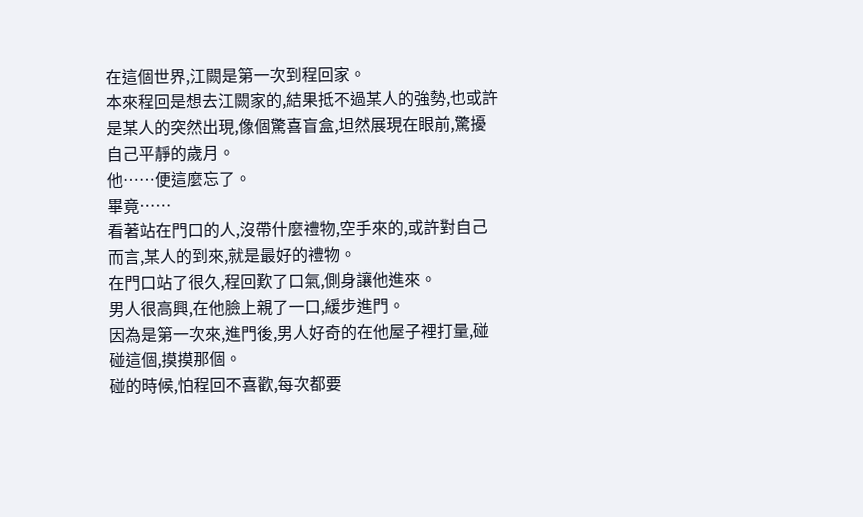在這個世界,江闕是第一次到程回家。
本來程回是想去江闕家的,結果抵不過某人的強勢,也或許是某人的突然出現,像個驚喜盲盒,坦然展現在眼前,驚擾自己平靜的歲月。
他……便這麼忘了。
畢竟……
看著站在門口的人,沒帶什麼禮物,空手來的,或許對自己而言,某人的到來,就是最好的禮物。
在門口站了很久,程回歎了口氣,側身讓他進來。
男人很高興,在他臉上親了一口,緩步進門。
因為是第一次來,進門後,男人好奇的在他屋子裡打量,碰碰這個,摸摸那個。
碰的時候,怕程回不喜歡,每次都要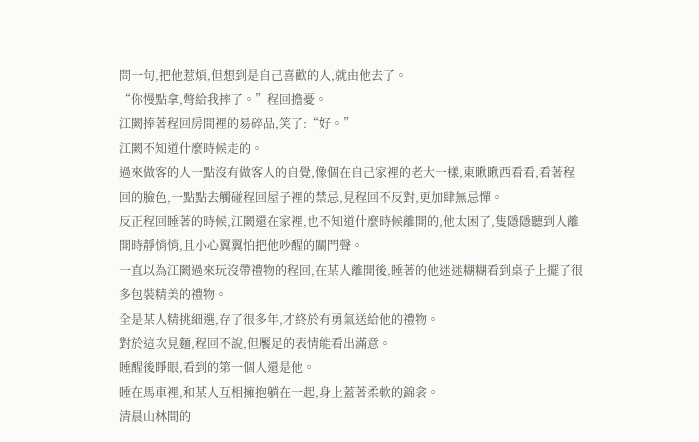問一句,把他惹煩,但想到是自己喜歡的人,就由他去了。
“你慢點拿,彆給我摔了。”程回擔憂。
江闕捧著程回房間裡的易碎品,笑了:“好。”
江闕不知道什麼時候走的。
過來做客的人一點沒有做客人的自覺,像個在自己家裡的老大一樣,東瞅瞅西看看,看著程回的臉色,一點點去觸碰程回屋子裡的禁忌,見程回不反對,更加肆無忌憚。
反正程回睡著的時候,江闕還在家裡,也不知道什麼時候離開的,他太困了,隻隱隱聽到人離開時靜悄悄,且小心翼翼怕把他吵醒的關門聲。
一直以為江闕過來玩沒帶禮物的程回,在某人離開後,睡著的他迷迷糊糊看到桌子上擺了很多包裝精美的禮物。
全是某人精挑細選,存了很多年,才終於有勇氣送給他的禮物。
對於這次見麵,程回不說,但饜足的表情能看出滿意。
睡醒後睜眼,看到的第一個人還是他。
睡在馬車裡,和某人互相擁抱躺在一起,身上蓋著柔軟的錦衾。
清晨山林間的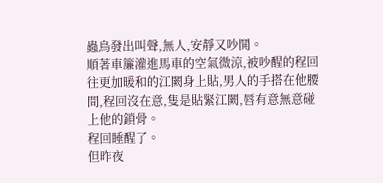蟲鳥發出叫聲,無人,安靜又吵鬨。
順著車簾灌進馬車的空氣微涼,被吵醒的程回往更加暖和的江闕身上貼,男人的手搭在他腰間,程回沒在意,隻是貼緊江闕,唇有意無意碰上他的鎖骨。
程回睡醒了。
但昨夜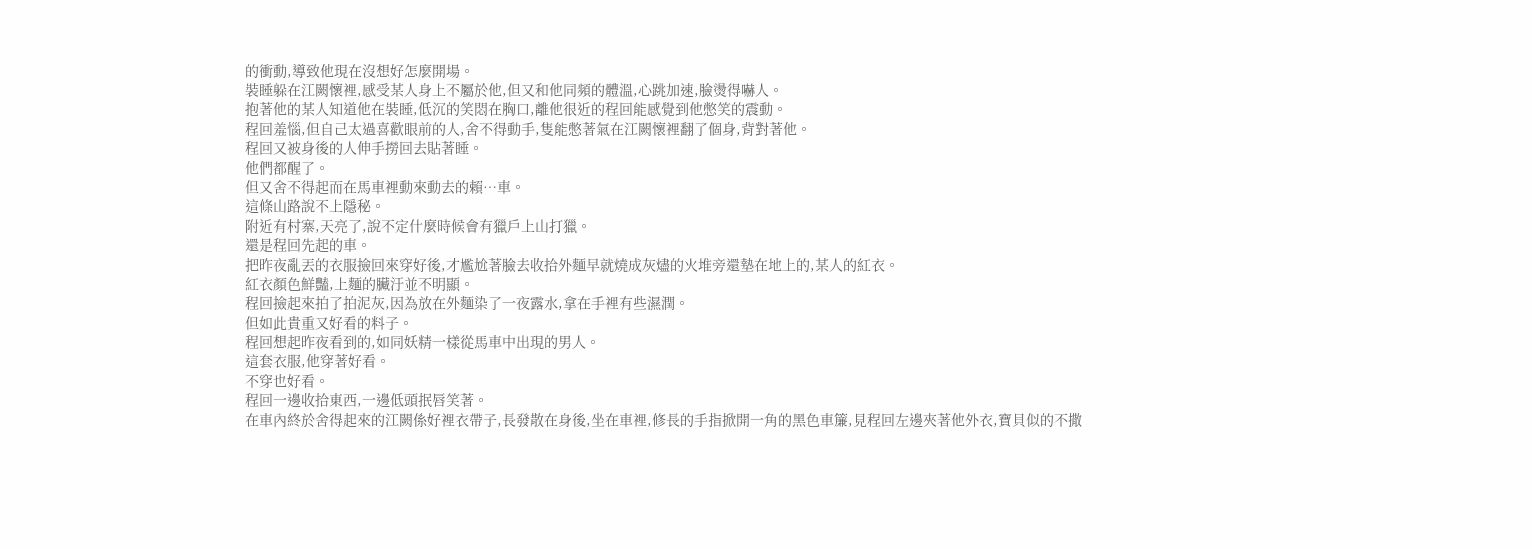的衝動,導致他現在沒想好怎麼開場。
裝睡躲在江闕懷裡,感受某人身上不屬於他,但又和他同頻的體溫,心跳加速,臉燙得嚇人。
抱著他的某人知道他在裝睡,低沉的笑悶在胸口,離他很近的程回能感覺到他憋笑的震動。
程回羞惱,但自己太過喜歡眼前的人,舍不得動手,隻能憋著氣在江闕懷裡翻了個身,背對著他。
程回又被身後的人伸手撈回去貼著睡。
他們都醒了。
但又舍不得起而在馬車裡動來動去的賴…車。
這條山路說不上隱秘。
附近有村寨,天亮了,說不定什麼時候會有獵戶上山打獵。
還是程回先起的車。
把昨夜亂丟的衣服撿回來穿好後,才尷尬著臉去收拾外麵早就燒成灰燼的火堆旁還墊在地上的,某人的紅衣。
紅衣顏色鮮豔,上麵的臟汙並不明顯。
程回撿起來拍了拍泥灰,因為放在外麵染了一夜露水,拿在手裡有些濕潤。
但如此貴重又好看的料子。
程回想起昨夜看到的,如同妖精一樣從馬車中出現的男人。
這套衣服,他穿著好看。
不穿也好看。
程回一邊收拾東西,一邊低頭抿唇笑著。
在車內終於舍得起來的江闕係好裡衣帶子,長發散在身後,坐在車裡,修長的手指掀開一角的黑色車簾,見程回左邊夾著他外衣,寶貝似的不撒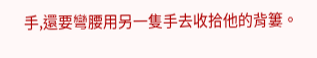手,還要彎腰用另一隻手去收拾他的背簍。